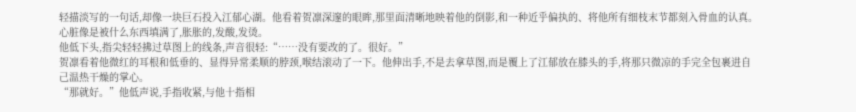轻描淡写的一句话,却像一块巨石投入江郁心湖。他看着贺凛深邃的眼眸,那里面清晰地映着他的倒影,和一种近乎偏执的、将他所有细枝末节都刻入骨血的认真。
心脏像是被什么东西填满了,胀胀的,发酸,发烫。
他低下头,指尖轻轻拂过草图上的线条,声音很轻:“……没有要改的了。很好。”
贺凛看着他微红的耳根和低垂的、显得异常柔顺的脖颈,喉结滚动了一下。他伸出手,不是去拿草图,而是覆上了江郁放在膝头的手,将那只微凉的手完全包裹进自己温热干燥的掌心。
“那就好。”他低声说,手指收紧,与他十指相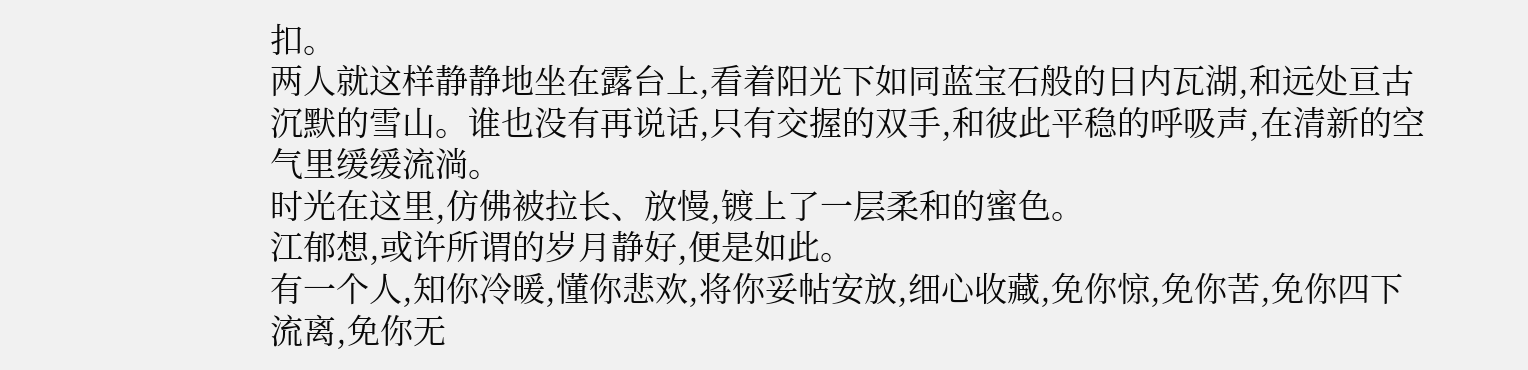扣。
两人就这样静静地坐在露台上,看着阳光下如同蓝宝石般的日内瓦湖,和远处亘古沉默的雪山。谁也没有再说话,只有交握的双手,和彼此平稳的呼吸声,在清新的空气里缓缓流淌。
时光在这里,仿佛被拉长、放慢,镀上了一层柔和的蜜色。
江郁想,或许所谓的岁月静好,便是如此。
有一个人,知你冷暖,懂你悲欢,将你妥帖安放,细心收藏,免你惊,免你苦,免你四下流离,免你无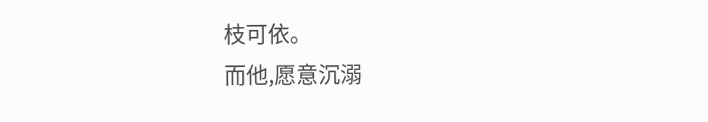枝可依。
而他,愿意沉溺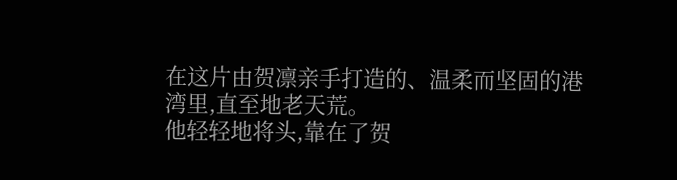在这片由贺凛亲手打造的、温柔而坚固的港湾里,直至地老天荒。
他轻轻地将头,靠在了贺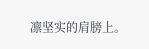凛坚实的肩膀上。